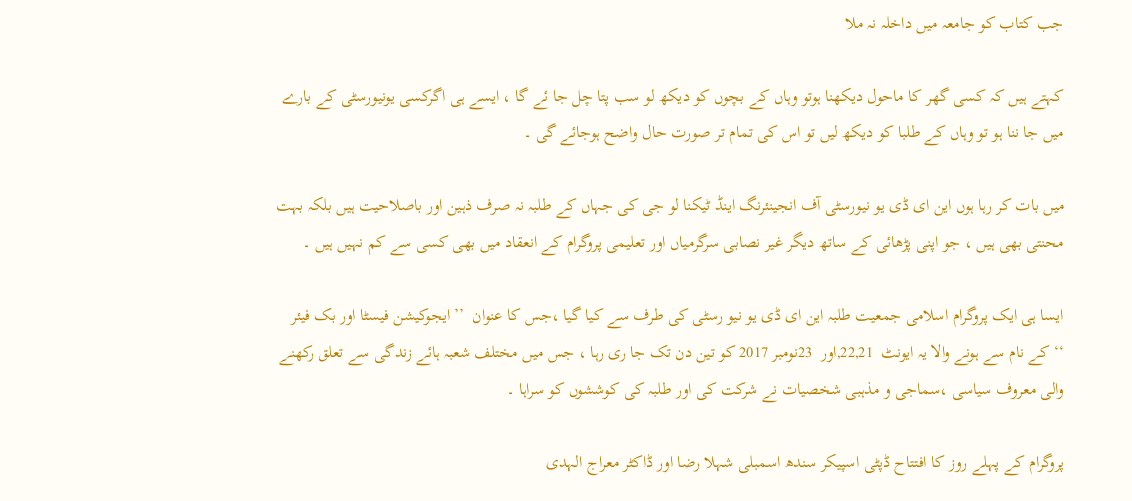جب کتاب کو جامعہ میں داخلہ نہ ملا

کہتے ہیں کہ کسی گھر کا ماحول دیکھنا ہوتو وہاں کے بچوں کو دیکھ لو سب پتا چل جا ئے گا ، ایسے ہی اگرکسی یونیورسٹی کے بارے میں جا ننا ہو تو وہاں کے طلبا کو دیکھ لیں تو اس کی تمام تر صورت حال واضح ہوجائے گی ۔

میں بات کر رہا ہوں این ای ڈی یو نیورسٹی آف انجینئرنگ اینڈ ٹیکنا لو جی کی جہاں کے طلبہ نہ صرف ذہین اور باصلاحیت ہیں بلکہ بہت محنتی بھی ہیں ، جو اپنی پڑھائی کے ساتھ دیگر غیر نصابی سرگرمیاں اور تعلیمی پروگرام کے انعقاد میں بھی کسی سے کم نہیں ہیں ۔

ایسا ہی ایک پروگرام اسلامی جمعیت طلبہ این ای ڈی یو نیو رسٹی کی طرف سے کیا گیا ،جس کا عنوان  ’’ایجوکیشن فیسٹا اور بک فیئر ‘‘کے نام سے ہونے والا یہ ایونٹ  22,21,اور  23نومبر 2017 کو تین دن تک جا ری رہا ، جس میں مختلف شعبہ ہائے زندگی سے تعلق رکھنے والی معروف سیاسی ،سماجی و مذہبی شخصیات نے شرکت کی اور طلبہ کی کوششوں کو سراہا ۔

پروگرام کے پہلے روز کا افتتاح ڈپٹی اسپیکر سندھ اسمبلی شہلا رضا اور ڈاکٹر معراج الہدی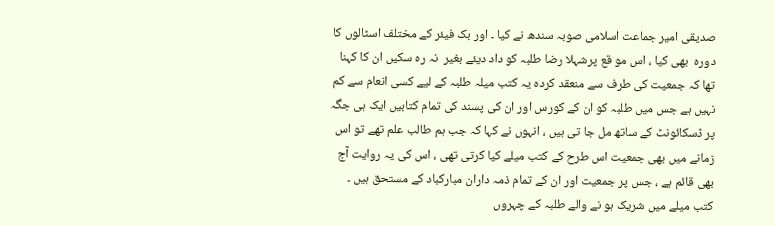صدیقی امیر جماعت اسلامی صوبہ سندھ نے کیا ۔ اور بک فیئر کے مختلف اسٹالوں کا دورہ  بھی کیا ، اس مو قع پرشہلا رضا طلبہ کو داد دیئے بغیر  نہ رہ سکیں ان کا کہنا تھا کہ جمعیت کی طرف سے منعقد کردہ یہ کتب میلہ طلبہ کے لیے کسی انعام سے کم نہیں ہے جس میں طلبہ کو ان کے کورس اور ان کی پسند کی تمام کتابیں ایک ہی جگہ پر ڈسکائونٹ کے ساتھ مل جا تی ہیں ، انہوں نے کہا کہ جب ہم طالب علم تھے تو اس زمانے میں بھی جمعیت اس طرح کے کتب میلے کیا کرتی تھی ، اس کی یہ روایت آج بھی قائم ہے ، جس پر جمعیت اور ان کے تمام ذمہ داران مبارکباد کے مستحق ہیں ۔ کتب میلے میں شریک ہو نے والے طلبہ کے چہروں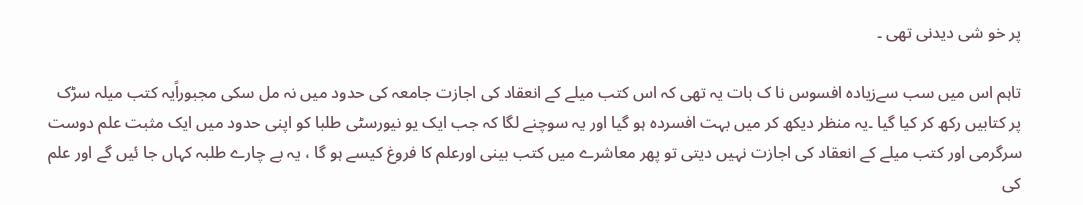پر خو شی دیدنی تھی ۔

تاہم اس میں سب سےزیادہ افسوس نا ک بات یہ تھی کہ اس کتب میلے کے انعقاد کی اجازت جامعہ کی حدود میں نہ مل سکی مجبوراًیہ کتب میلہ سڑک  پر کتابیں رکھ کر کیا گیا ۔یہ منظر دیکھ کر میں بہت افسردہ ہو گیا اور یہ سوچنے لگا کہ جب ایک یو نیورسٹی طلبا کو اپنی حدود میں ایک مثبت علم دوست سرگرمی اور کتب میلے کے انعقاد کی اجازت نہیں دیتی تو پھر معاشرے میں کتب بینی اورعلم کا فروغ کیسے ہو گا ، یہ بے چارے طلبہ کہاں جا ئیں گے اور علم کی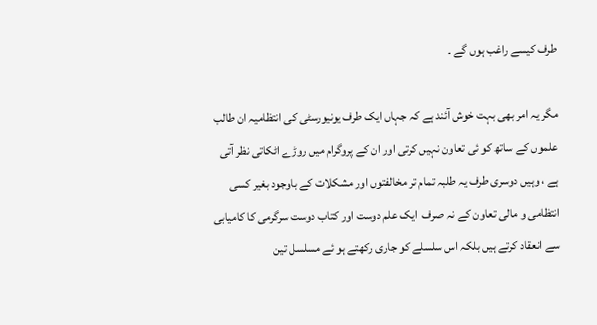طرف کیسے راغب ہوں گے ۔

مگر یہ امر بھی بہت خوش آئند ہے کہ جہاں ایک طرف یونیورسٹی کی انتظامیہ ان طالب علموں کے ساتھ کو ئی تعاون نہیں کرتی اور ان کے پروگرام میں روڑے اٹکاتی نظر آتی ہے ، وہیں دوسری طرف یہ طلبہ تمام تر مخالفتوں اور مشکلات کے باوجود بغیر کسی انتظامی و مالی تعاون کے نہ صرف  ایک علم دوست اور کتاب دوست سرگرمی کا کامیابی سے انعقاد کرتے ہیں بلکہ اس سلسلے کو جاری رکھتے ہو ئے مسلسل تین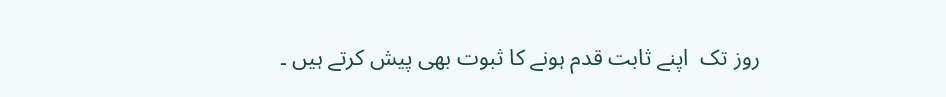روز تک  اپنے ثابت قدم ہونے کا ثبوت بھی پیش کرتے ہیں ۔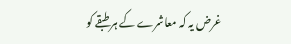غرض یہ کہ معاشرے کے ہر طبقے کو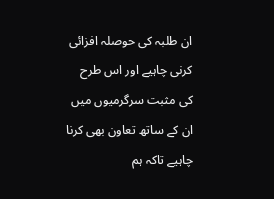ان طلبہ کی حوصلہ افزائی کرنی چاہیے اور اس طرح کی مثبت سرگرمیوں میں ان کے ساتھ تعاون بھی کرنا چاہیے تاکہ ہم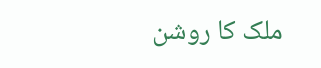ملک کا روشن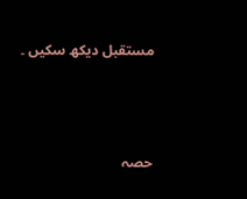مستقبل دیکھ سکیں ۔



حصہ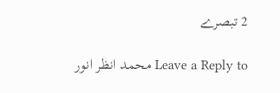2 تبصرے

Leave a Reply to محمد انظر انور